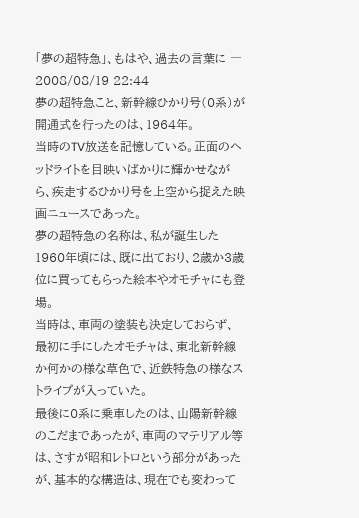「夢の超特急」、もはや、過去の言葉に ― 2008/08/19 22:44
夢の超特急こと、新幹線ひかり号(0系)が開通式を行ったのは、1964年。
当時のTV放送を記憶している。正面のヘッドライトを目映いばかりに輝かせながら、疾走するひかり号を上空から捉えた映画ニュースであった。
夢の超特急の名称は、私が誕生した1960年頃には、既に出ており、2歳か3歳位に買ってもらった絵本やオモチャにも登場。
当時は、車両の塗装も決定しておらず、最初に手にしたオモチャは、東北新幹線か何かの様な草色で、近鉄特急の様なストライプが入っていた。
最後に0系に乗車したのは、山陽新幹線のこだまであったが、車両のマテリアル等は、さすが昭和レトロという部分があったが、基本的な構造は、現在でも変わって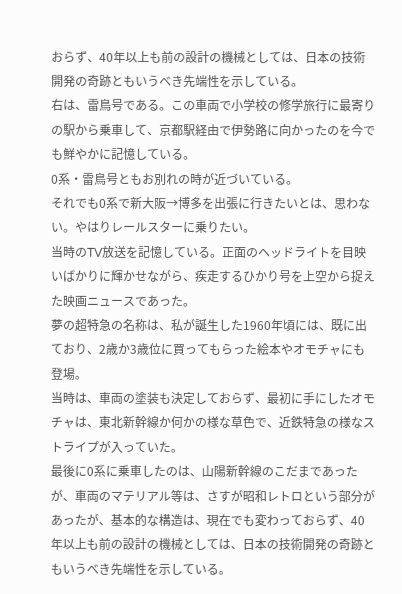おらず、40年以上も前の設計の機械としては、日本の技術開発の奇跡ともいうべき先端性を示している。
右は、雷鳥号である。この車両で小学校の修学旅行に最寄りの駅から乗車して、京都駅経由で伊勢路に向かったのを今でも鮮やかに記憶している。
0系・雷鳥号ともお別れの時が近づいている。
それでも0系で新大阪→博多を出張に行きたいとは、思わない。やはりレールスターに乗りたい。
当時のTV放送を記憶している。正面のヘッドライトを目映いばかりに輝かせながら、疾走するひかり号を上空から捉えた映画ニュースであった。
夢の超特急の名称は、私が誕生した1960年頃には、既に出ており、2歳か3歳位に買ってもらった絵本やオモチャにも登場。
当時は、車両の塗装も決定しておらず、最初に手にしたオモチャは、東北新幹線か何かの様な草色で、近鉄特急の様なストライプが入っていた。
最後に0系に乗車したのは、山陽新幹線のこだまであったが、車両のマテリアル等は、さすが昭和レトロという部分があったが、基本的な構造は、現在でも変わっておらず、40年以上も前の設計の機械としては、日本の技術開発の奇跡ともいうべき先端性を示している。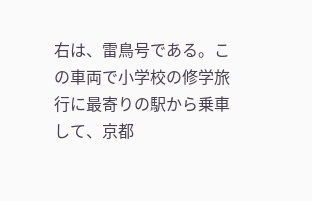右は、雷鳥号である。この車両で小学校の修学旅行に最寄りの駅から乗車して、京都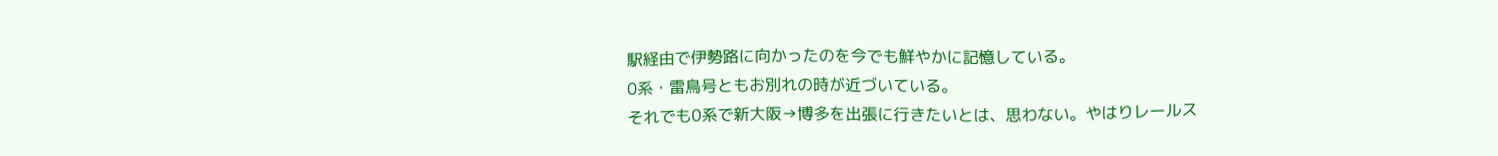駅経由で伊勢路に向かったのを今でも鮮やかに記憶している。
0系・雷鳥号ともお別れの時が近づいている。
それでも0系で新大阪→博多を出張に行きたいとは、思わない。やはりレールス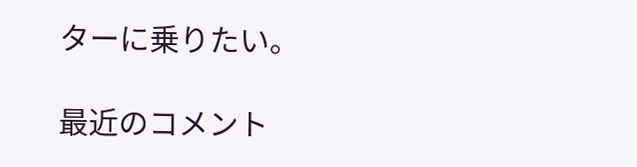ターに乗りたい。

最近のコメント